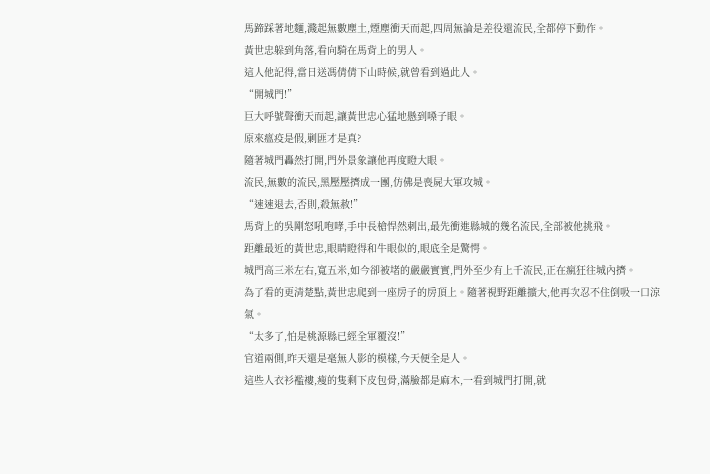馬蹄踩著地麵,濺起無數塵土,煙塵衝天而起,四周無論是差役還流民,全都停下動作。
黃世忠躲到角落,看向騎在馬背上的男人。
這人他記得,當日送馮倩倩下山時候,就曾看到過此人。
“開城門!”
巨大呼號聲衝天而起,讓黃世忠心猛地懸到嗓子眼。
原來瘟疫是假,剿匪才是真?
隨著城門轟然打開,門外景象讓他再度瞪大眼。
流民,無數的流民,黑壓壓擠成一團,仿佛是喪屍大軍攻城。
“速速退去,否則,殺無赦!”
馬背上的吳剛怒吼咆哮,手中長槍悍然刺出,最先衝進縣城的幾名流民,全部被他挑飛。
距離最近的黃世忠,眼睛瞪得和牛眼似的,眼底全是驚愕。
城門高三米左右,寬五米,如今卻被堵的嚴嚴實實,門外至少有上千流民,正在瘋狂往城內擠。
為了看的更清楚點,黃世忠爬到一座房子的房頂上。隨著視野距離擴大,他再次忍不住倒吸一口涼氣。
“太多了,怕是桃源縣已經全軍覆沒!”
官道兩側,昨天還是毫無人影的模樣,今天便全是人。
這些人衣衫襤褸,瘦的隻剩下皮包骨,滿臉都是麻木,一看到城門打開,就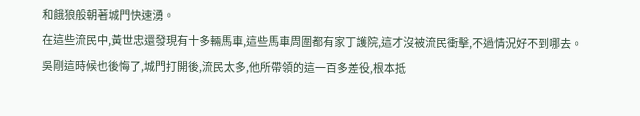和餓狼般朝著城門快速湧。
在這些流民中,黃世忠還發現有十多輛馬車,這些馬車周圍都有家丁護院,這才沒被流民衝擊,不過情況好不到哪去。
吳剛這時候也後悔了,城門打開後,流民太多,他所帶領的這一百多差役,根本抵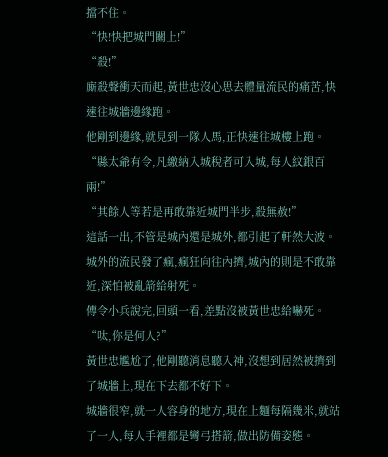擋不住。
“快!快把城門關上!”
“殺!”
廝殺聲衝天而起,黃世忠沒心思去體量流民的痛苦,快速往城牆邊緣跑。
他剛到邊緣,就見到一隊人馬,正快速往城樓上跑。
“縣太爺有令,凡繳納入城稅者可入城,每人紋銀百兩!”
“其餘人等若是再敢靠近城門半步,殺無赦!”
這話一出,不管是城內還是城外,都引起了軒然大波。
城外的流民發了瘋,瘋狂向往內擠,城內的則是不敢靠近,深怕被亂箭給射死。
傳令小兵說完,回頭一看,差點沒被黃世忠給嚇死。
“呔,你是何人?”
黃世忠尷尬了,他剛聽消息聽入神,沒想到居然被擠到了城牆上,現在下去都不好下。
城牆很窄,就一人容身的地方,現在上麵每隔幾米,就站了一人,每人手裡都是彎弓搭箭,做出防備姿態。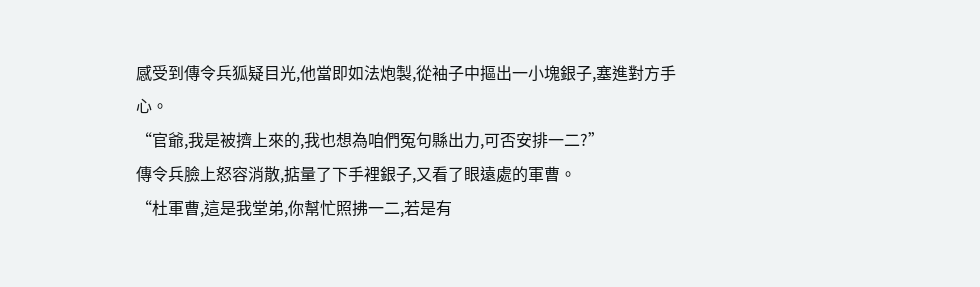感受到傳令兵狐疑目光,他當即如法炮製,從袖子中摳出一小塊銀子,塞進對方手心。
“官爺,我是被擠上來的,我也想為咱們冤句縣出力,可否安排一二?”
傳令兵臉上怒容消散,掂量了下手裡銀子,又看了眼遠處的軍曹。
“杜軍曹,這是我堂弟,你幫忙照拂一二,若是有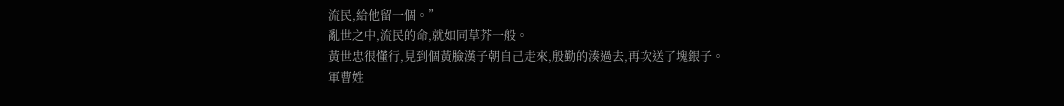流民,給他留一個。”
亂世之中,流民的命,就如同草芥一般。
黃世忠很懂行,見到個黃臉漢子朝自己走來,殷勤的湊過去,再次送了塊銀子。
軍曹姓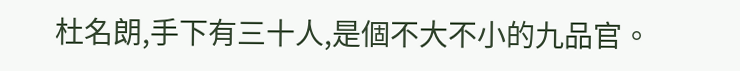杜名朗,手下有三十人,是個不大不小的九品官。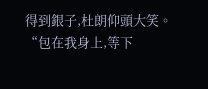得到銀子,杜朗仰頭大笑。
“包在我身上,等下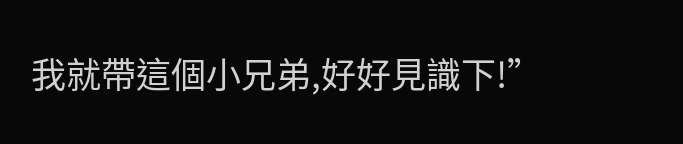我就帶這個小兄弟,好好見識下!”